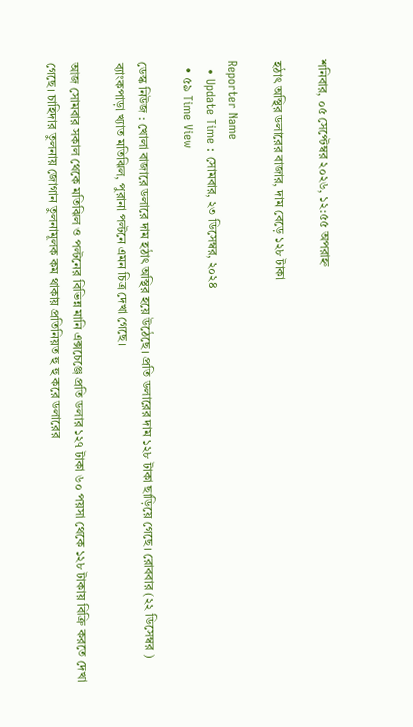শনিবার, ০৫ সেপ্টেম্বর ২০২৬, ১২:৫৫ অপরাহ্ন

হঠাৎ অস্থির ডলারের বাজার, দাম বে‌ড়ে ১২৮ টাকা

Reporter Name
  • Update Time : সোমবার, ২৩ ডিসেম্বর, ২০২৪
  • ৫৯ Time View

ডেস্ক নিউজ : খোলা বাজারে ডলারে দাম হঠাৎ অস্থির হয়ে উঠেছে। প্রতি ডলারের দাম ১২৮ টাকা ছাড়িয়ে গেছে। রোববার (২২ ডিসেম্বর ) ব্যাংকপাড়া খ্যাত মতিঝিল, পুরানা পল্টনে এমন চিত্র দেখা গেছে।

আজ সোমবার সকাল থেকে মতিঝিল ও পল্টনের বিভিন্ন মানি এক্সচেঞ্জে প্রতি ডলার ১২৭ টাকা ৬০ পয়সা থেকে ১২৮ টাকায় বিক্রি করতে দেখা গেছে। চাহিদার তুলনায় জোগান তুলনামূলক কম থাকায় প্রতিনিয়ত হু হু করে ডলা‌রের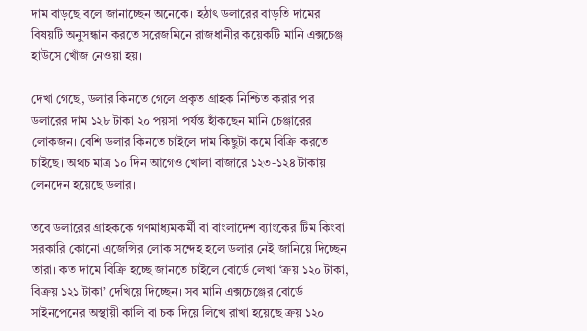দাম বাড়ছে বলে জানাচ্ছেন অনেকে। হঠাৎ ডলারের বাড়তি দামের বিষয়টি অনুসন্ধান করতে সরেজমিনে রাজধানীর কয়েকটি মানি এক্সচেঞ্জ হাউসে খোঁজ নেওয়া হয়।

দেখা গেছে, ডলার কিনতে গেলে প্রকৃত গ্রাহক নিশ্চিত করার পর ডলারের দাম ১২৮ টাকা ২০ পয়সা পর্যন্ত হাঁকছেন মানি চেঞ্জারের লোকজন। বেশি ডলার কিনতে চাইলে দাম কিছুটা কমে বিক্রি করতে চাইছে। অথচ মাত্র ১০ দিন আগেও খোলা বাজারে ১২৩-১২৪ টাকায় লেনদেন হয়েছে ডলার।

তবে ডলারের গ্রাহককে গণমাধ্যমকর্মী বা বাংলাদেশ ব্যাংকের টিম কিংবা সরকারি কোনো এজেন্সির লোক সন্দেহ হলে ডলার নেই জানিয়ে দিচ্ছেন তারা। কত দামে বিক্রি হচ্ছে জানতে চাইলে বোর্ডে লেখা ‘ক্রয় ১২০ টাকা, বিক্রয় ১২১ টাকা’ দেখিয়ে দিচ্ছেন। সব মানি এক্সচেঞ্জের বোর্ডে সাইনপেনের অস্থায়ী কালি বা চক দিয়ে লিখে রাখা হয়েছে ক্রয় ১২০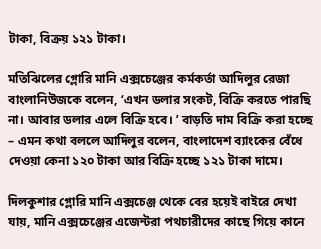টাকা, বিক্রয় ১২১ টাকা।

মতিঝিলের গ্লোরি মানি এক্সচেঞ্জের কর্মকর্তা আদিলুর রেজা বাংলানিউজকে বলেন, ‘এখন ডলার সংকট, বিক্রি করতে পারছি না। আবার ডলার এলে বিক্রি হবে। ’ বাড়তি দাম বিক্রি করা হচ্ছে – এমন কথা বললে আদিলুর বলেন, বাংলাদেশ ব্যাংকের বেঁধে দেওয়া কেনা ১২০ টাকা আর বিক্রি হচ্ছে ১২১ টাকা দামে।

দিলকুশার গ্লোরি মানি এক্সচেঞ্জ থেকে বের হয়েই বাইরে দেখা যায়, মানি এক্সচেঞ্জের এজেন্টরা পথচারীদের কাছে গিয়ে কানে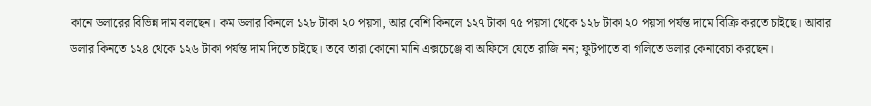কানে ডলারের বিভিন্ন দাম বলছেন। কম ডলার কিনলে ১২৮ টাকা ২০ পয়সা, আর বেশি কিনলে ১২৭ টাকা ৭৫ পয়সা থেকে ১২৮ টাকা ২০ পয়সা পর্যন্ত দামে বিক্রি করতে চাইছে। আবার ডলার কিনতে ১২৪ থেকে ১২৬ টাকা পর্যন্ত দাম দিতে চাইছে। তবে তারা কোনো মানি এক্সচেঞ্জে বা অফিসে যেতে রাজি নন; ফুটপাতে বা গলিতে ডলার কেনাবেচা করছেন।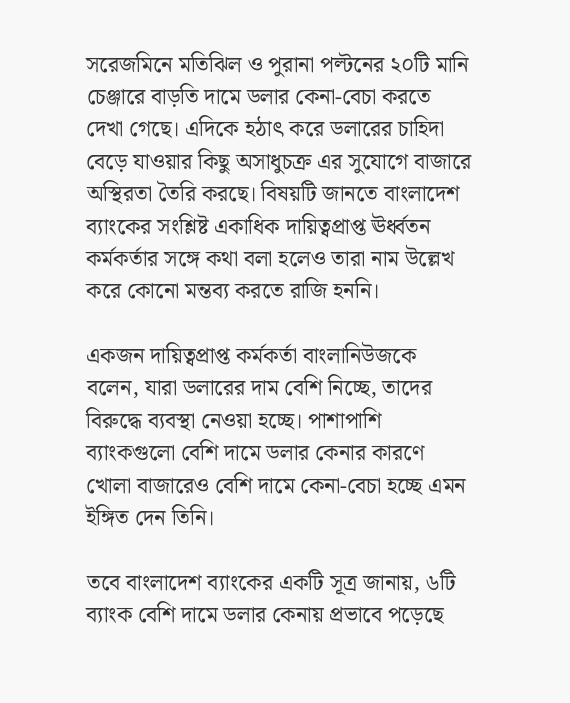সরেজমিনে মতিঝিল ও পুরানা পল্টনের ২০টি মানি চেঞ্জারে বাড়তি দামে ডলার কেনা-বেচা করতে দেখা গেছে। এদিকে হঠাৎ ক‌রে ডলা‌রের চা‌হিদা বে‌ড়ে যাওয়ার কিছু অসাধুচক্র এর সু‌যোগে বাজারে অস্থিরতা তৈরি কর‌ছে। বিষয়টি জানতে বাংলাদেশ ব্যাংকের সংশ্লিষ্ট একাধিক দায়িত্বপ্রাপ্ত ঊর্ধ্বতন কর্মকর্তার সঙ্গে কথা বলা হলেও তারা নাম উল্লেখ করে কোনো মন্তব্য করতে রাজি হননি।

একজন দায়িত্বপ্রাপ্ত কর্মকর্তা বাংলানিউজকে বলেন, যারা ডলারের দাম বেশি নিচ্ছে, তাদের বিরুদ্ধে ব্যবস্থা নেওয়া হচ্ছে। পাশাপাশি ব্যাংকগুলো বেশি দামে ডলার কেনার কারণে খোলা বাজারেও বেশি দামে কেনা-বেচা হচ্ছে এমন ইঙ্গিত দেন তিনি।

তবে বাংলাদেশ ব্যাংকের একটি সূত্র জানায়, ৬টি ব্যাংক বেশি দামে ডলার কেনায় প্রভাবে পড়েছে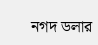নগদ ডলার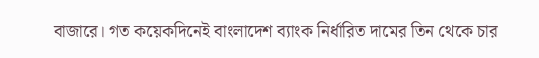বাজারে। গত কয়েকদিনেই বাংলাদেশ ব্যাংক নির্ধারিত দামের তিন থেকে চার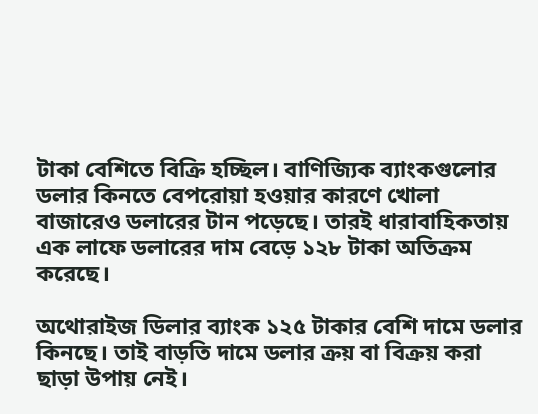টাকা বেশিতে বিক্রি হচ্ছিল। বাণিজ্যিক ব্যাংকগুলোর ডলার কিনতে বেপরোয়া হওয়ার কারণে খোলা বাজারেও ডলারের টান পড়েছে। তারই ধারাবাহিকতায় এক লাফে ডলারের দাম বেড়ে ১২৮ টাকা অতিক্রম করেছে।

অথোরাইজ ডিলার ব্যাংক ১২৫ টাকার বেশি দামে ডলার কিনছে। তাই বাড়তি দামে ডলার ক্রয় বা বিক্রয় করা ছাড়া উপায় নেই।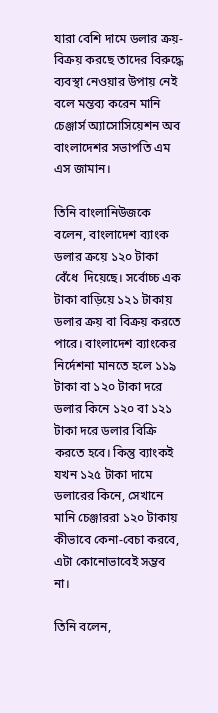যারা বেশি দামে ডলার ক্রয়-বিক্রয় করছে তাদের বিরুদ্ধে ব্যবস্থা নেওয়ার উপায় নেই বলে মন্তব্য করেন মানি চেঞ্জার্স অ্যাসোসিয়েশন অব বাংলাদেশর সভাপতি এম এস জামান।

তিনি বাংলানিউজকে বলেন, বাংলাদেশ ব্যাংক ডলার ক্রয়ে ১২০ টাকা বেঁধে  দিয়েছে। সর্বোচ্চ এক টাকা বাড়িয়ে ১২১ টাকায় ডলার ক্রয় বা বিক্রয় করতে পারে। বাংলাদেশ ব্যাংকের নির্দেশনা মানতে হলে ১১৯ টাকা বা ১২০ টাকা দরে ডলার কিনে ১২০ বা ১২১ টাকা দরে ডলার বিক্রি করতে হবে। কিন্তু ব্যাংকই যখন ১২৫ টাকা দামে ডলারের কিনে, সেখানে মানি চেঞ্জাররা ১২০ টাকায় কীভাবে কেনা-বেচা করবে, এটা কোনোভাবেই সম্ভব না।

তিনি বলেন,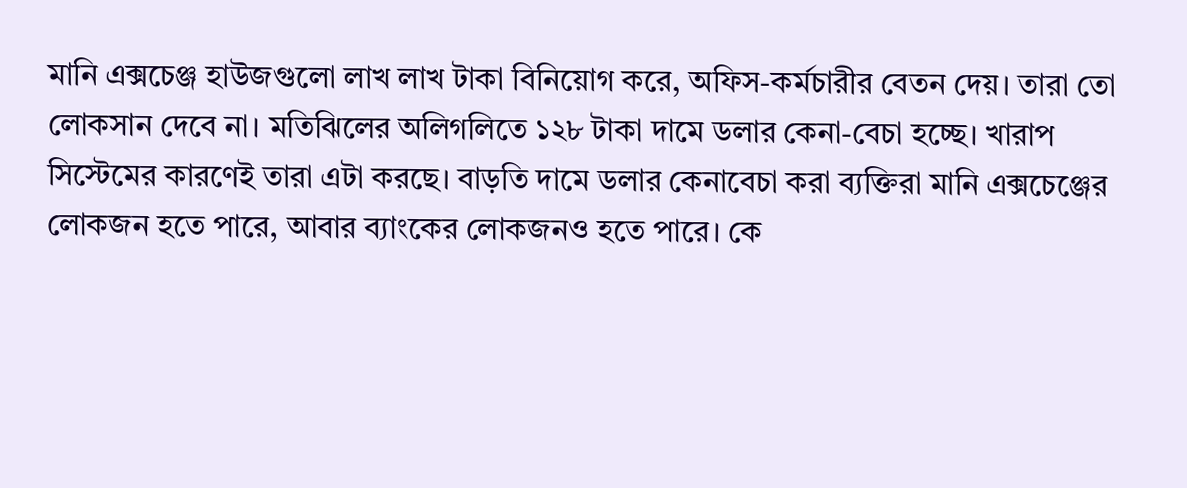মানি এক্সচেঞ্জ হাউজগুলো লাখ লাখ টাকা বিনিয়োগ করে, অফিস-কর্মচারীর বেতন দেয়। তারা তো লোকসান দেবে না। মতিঝিলের অলিগলিতে ১২৮ টাকা দামে ডলার কেনা-বেচা হচ্ছে। খারাপ সিস্টেমের কারণেই তারা এটা করছে। বাড়তি দামে ডলার কেনাবেচা করা ব্যক্তিরা মানি এক্সচেঞ্জের লোকজন হতে পারে, আবার ব্যাংকের লোকজনও হতে পারে। কে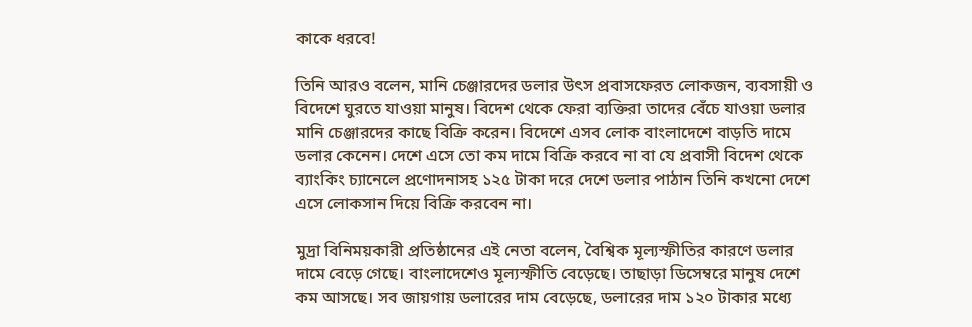কাকে ধরবে!

তিনি আরও বলেন, মানি চেঞ্জারদের ডলার উৎস প্রবাসফেরত লোকজন, ব্যবসায়ী ও বিদেশে ঘুরতে যাওয়া মানুষ। বিদেশ থেকে ফেরা ব্যক্তিরা তাদের বেঁচে যাওয়া ডলার মানি চেঞ্জারদের কাছে বিক্রি করেন। বিদেশে এসব লোক বাংলাদেশে বাড়তি দামে ডলার কেনেন। দেশে এসে তো কম দামে বিক্রি করবে না বা যে প্রবাসী বিদেশ থেকে ব্যাংকিং চ্যানেলে প্রণোদনাসহ ১২৫ টাকা দরে দেশে ডলার পাঠান তিনি কখনো দেশে এসে লোকসান দিয়ে বিক্রি করবেন না।

মুদ্রা বিনিময়কারী প্রতিষ্ঠানের এই নেতা বলেন, বৈশ্বিক মূল্যস্ফীতির কারণে ডলার দামে বেড়ে গেছে। বাংলাদেশেও মূল্যস্ফীতি বেড়েছে। তাছাড়া ডিসেম্বরে মানুষ দেশে কম আসছে। সব জায়গায় ডলারের দাম বেড়েছে, ডলারের দাম ১২০ টাকার মধ্যে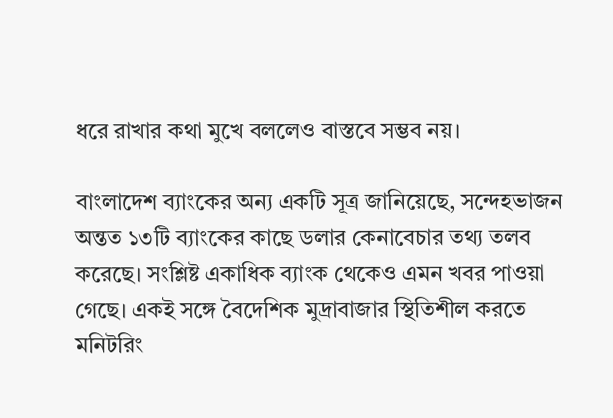ধরে রাখার কথা মুখে বললেও বাস্তবে সম্ভব নয়।

বাংলাদেশ ব্যাংকের অন্য একটি সূত্র জানিয়েছে, সন্দেহভাজন অন্তত ১৩টি ব্যাংকের কাছে ডলার কেনাবেচার তথ্য তলব করেছে। সংশ্লিষ্ট একাধিক ব্যাংক থেকেও এমন খবর পাওয়া গেছে। একই সঙ্গে বৈদেশিক মুদ্রাবাজার স্থিতিশীল কর‌তে মনিটরিং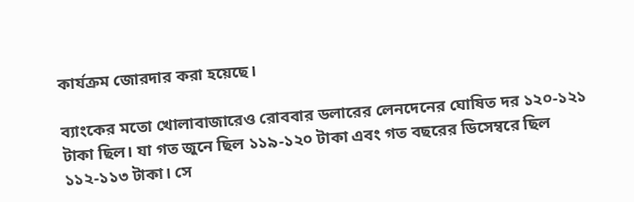কার্যক্রম জোরদার করা হয়েছে।

ব্যাংকের মতো খোলাবাজারেও রোববার ডলারের লেনদেনের ঘোষিত দর ১২০-১২১ টাকা ছিল। যা গত জুনে ছিল ১১৯-১২০ টাকা এবং গত বছরের ডিসেম্বরে ছিল ১১২-১১৩ টাকা। সে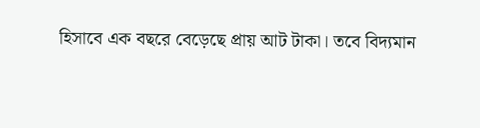হিসাবে এক বছরে বেড়েছে প্রায় আট টাকা। তবে বিদ্যমান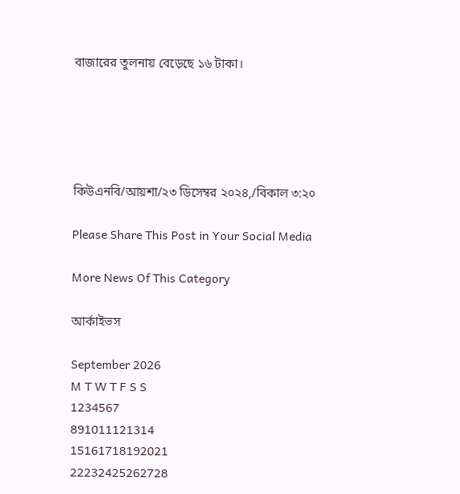বাজারের তুলনায় বেড়েছে ১৬ টাকা।





কিউএনবি/আয়শা/২৩ ডিসেম্বর ২০২৪,/বিকাল ৩:২০

Please Share This Post in Your Social Media

More News Of This Category

আর্কাইভস

September 2026
M T W T F S S
1234567
891011121314
15161718192021
22232425262728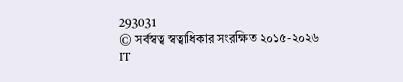293031
© সর্বস্বত্ব স্বত্বাধিকার সংরক্ষিত ২০১৫-২০২৬
IT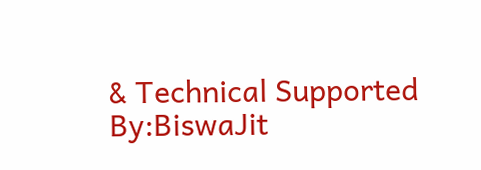& Technical Supported By:BiswaJit